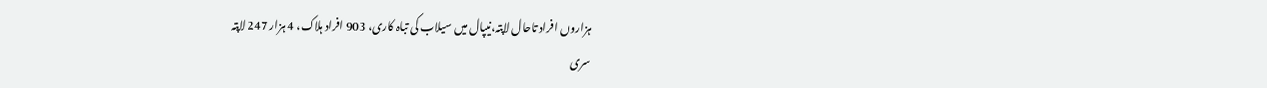ہزاروں افراد تاحال لاپتہ،نیپال میں سیلاب کی تباہ کاری، 903 افراد ہلاک، 4 ہزار 247 لاپتہ
سری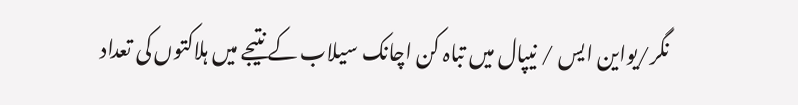نگر/یواین ایس / نیپال میں تباہ کن اچانک سیلاب کے نتیجے میں ہلاکتوں کی تعداد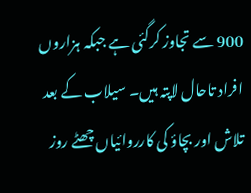900 سے تجاوز کرگئی ہے جبکہ ہزاروں افراد تاحال لاپتہ ہیں۔ سیلاب کے بعد تلاش اور بچاؤ کی کارروائیاں چھٹے روز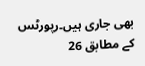بھی جاری ہیں۔رپورٹس کے مطابق 26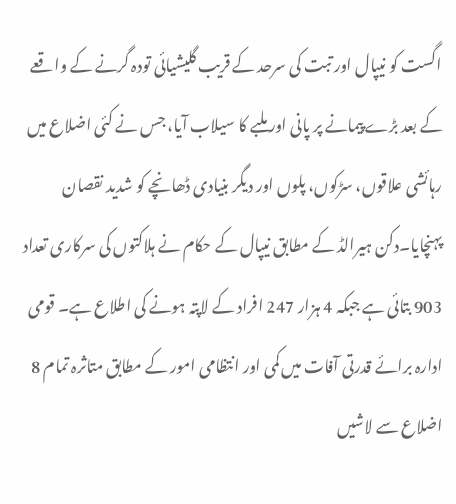اگست کو نیپال اور تبت کی سرحد کے قریب گلیشیائی تودہ گرنے کے واقعے کے بعد بڑے پیمانے پر پانی اور ملبے کا سیلاب آیا، جس نے کئی اضلاع میں رہائشی علاقوں، سڑکوں، پلوں اور دیگر بنیادی ڈھانچے کو شدید نقصان پہنچایا۔دکن ہیرالڈ کے مطابق نیپال کے حکام نے ہلاکتوں کی سرکاری تعداد 903 بتائی ہے جبکہ 4 ہزار 247 افراد کے لاپتہ ہونے کی اطلاع ہے۔ قومی ادارہ برائے قدرتی آفات میں کمی اور انتظامی امور کے مطابق متاثرہ تمام 8 اضلاع سے لاشیں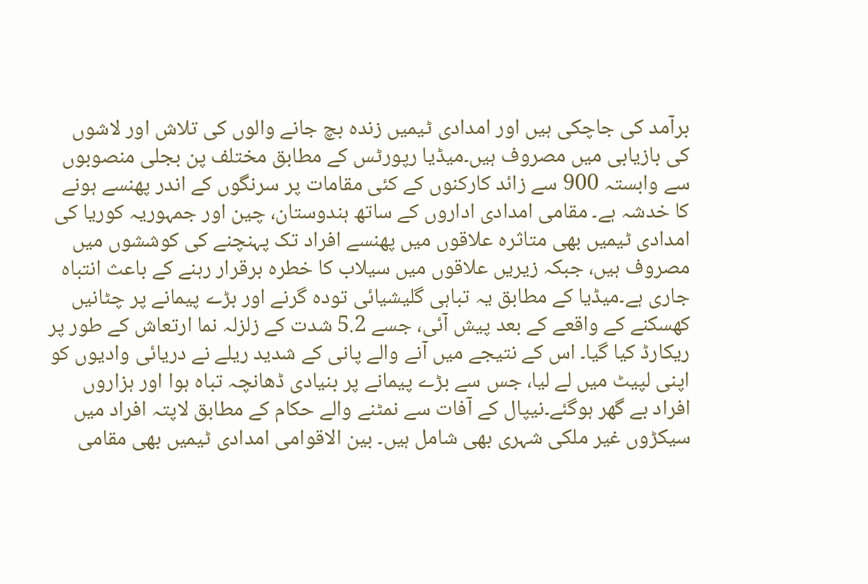برآمد کی جاچکی ہیں اور امدادی ٹیمیں زندہ بچ جانے والوں کی تلاش اور لاشوں کی بازیابی میں مصروف ہیں۔میڈیا رپورٹس کے مطابق مختلف پن بجلی منصوبوں سے وابستہ 900 سے زائد کارکنوں کے کئی مقامات پر سرنگوں کے اندر پھنسے ہونے کا خدشہ ہے۔ مقامی امدادی اداروں کے ساتھ ہندوستان، چین اور جمہوریہ کوریا کی امدادی ٹیمیں بھی متاثرہ علاقوں میں پھنسے افراد تک پہنچنے کی کوششوں میں مصروف ہیں، جبکہ زیریں علاقوں میں سیلاب کا خطرہ برقرار رہنے کے باعث انتباہ جاری ہے۔میڈیا کے مطابق یہ تباہی گلیشیائی تودہ گرنے اور بڑے پیمانے پر چٹانیں کھسکنے کے واقعے کے بعد پیش آئی، جسے 5.2 شدت کے زلزلہ نما ارتعاش کے طور پر ریکارڈ کیا گیا۔ اس کے نتیجے میں آنے والے پانی کے شدید ریلے نے دریائی وادیوں کو اپنی لپیٹ میں لے لیا، جس سے بڑے پیمانے پر بنیادی ڈھانچہ تباہ ہوا اور ہزاروں افراد بے گھر ہوگئے۔نیپال کے آفات سے نمٹنے والے حکام کے مطابق لاپتہ افراد میں سیکڑوں غیر ملکی شہری بھی شامل ہیں۔ بین الاقوامی امدادی ٹیمیں بھی مقامی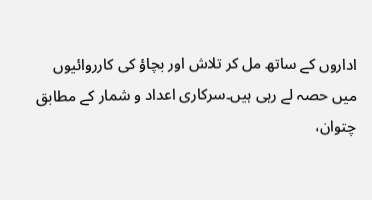اداروں کے ساتھ مل کر تلاش اور بچاؤ کی کارروائیوں میں حصہ لے رہی ہیں۔سرکاری اعداد و شمار کے مطابق چتوان،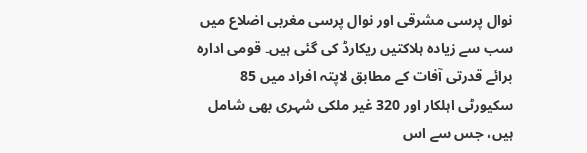نوال پرسی مشرقی اور نوال پرسی مغربی اضلاع میں سب سے زیادہ ہلاکتیں ریکارڈ کی گئی ہیں۔ قومی ادارہ برائے قدرتی آفات کے مطابق لاپتہ افراد میں 85 سکیورٹی اہلکار اور 320 غیر ملکی شہری بھی شامل ہیں، جس سے اس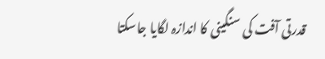قدرتی آفت کی سنگینی کا اندازہ لگایا جاسکتا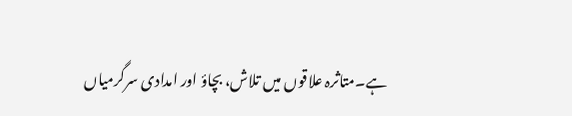ہے۔متاثرہ علاقوں میں تلاش، بچاؤ اور امدادی سرگرمیاں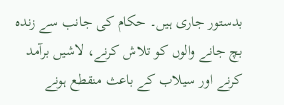بدستور جاری ہیں۔ حکام کی جانب سے زندہ بچ جانے والوں کو تلاش کرنے، لاشیں برآمد کرنے اور سیلاب کے باعث منقطع ہونے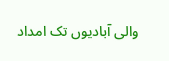والی آبادیوں تک امداد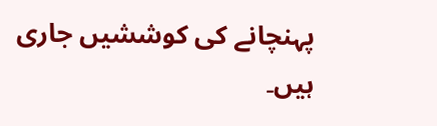پہنچانے کی کوششیں جاری ہیں۔